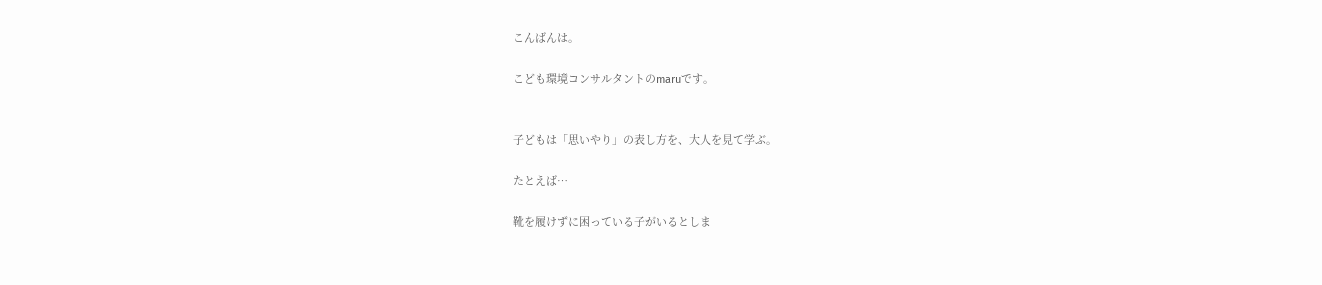こんばんは。

こども環境コンサルタントのmaruです。


子どもは「思いやり」の表し方を、大人を見て学ぶ。

たとえば…

靴を履けずに困っている子がいるとしま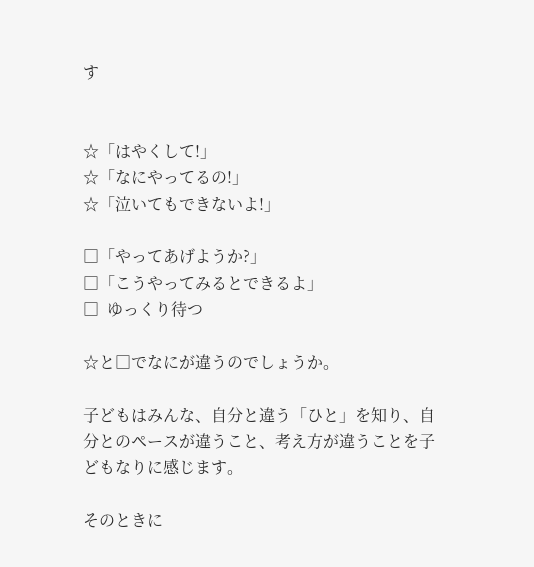す


☆「はやくして!」
☆「なにやってるの!」
☆「泣いてもできないよ!」

□「やってあげようか?」
□「こうやってみるとできるよ」
□  ゆっくり待つ

☆と□でなにが違うのでしょうか。

子どもはみんな、自分と違う「ひと」を知り、自分とのペースが違うこと、考え方が違うことを子どもなりに感じます。

そのときに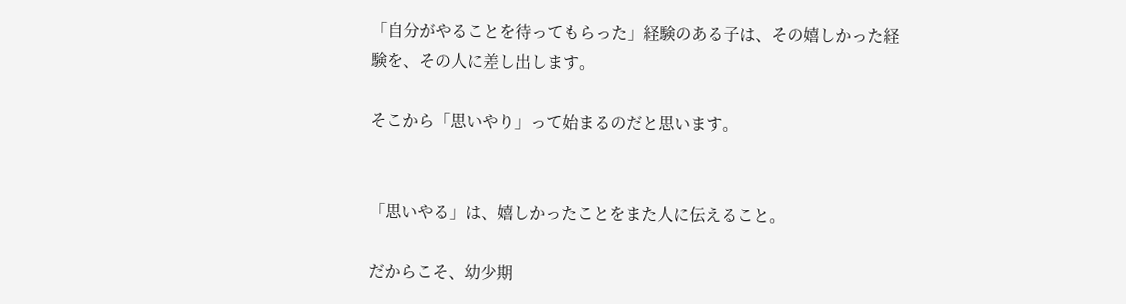「自分がやることを待ってもらった」経験のある子は、その嬉しかった経験を、その人に差し出します。

そこから「思いやり」って始まるのだと思います。


「思いやる」は、嬉しかったことをまた人に伝えること。

だからこそ、幼少期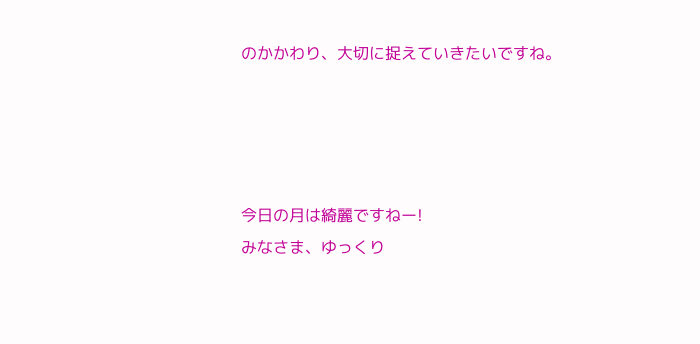のかかわり、大切に捉えていきたいですね。




今日の月は綺麗ですねー!
みなさま、ゆっくり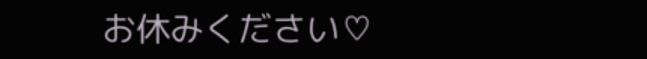お休みください♡